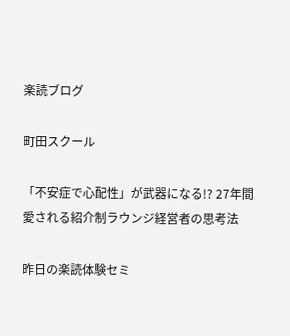楽読ブログ

町田スクール

「不安症で心配性」が武器になる!? 27年間愛される紹介制ラウンジ経営者の思考法

昨日の楽読体験セミ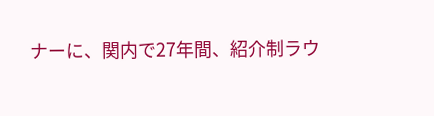ナーに、関内で27年間、紹介制ラウ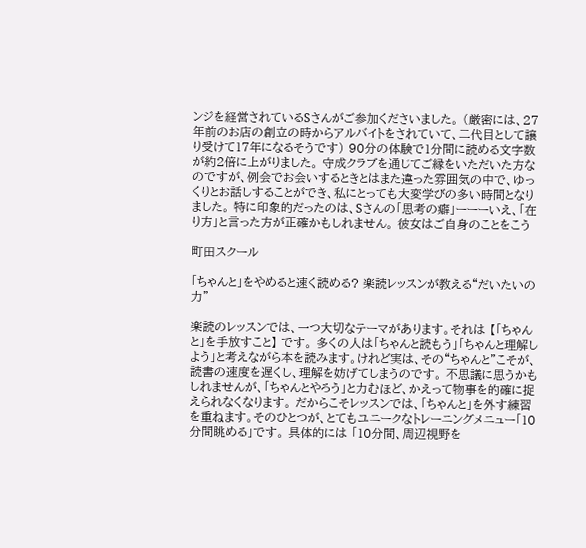ンジを経営されているSさんがご参加くださいました。 (厳密には、27年前のお店の創立の時からアルバイトをされていて、二代目として譲り受けて17年になるそうです) 90分の体験で1分間に読める文字数が約2倍に上がりました。 守成クラブを通じてご縁をいただいた方なのですが、例会でお会いするときとはまた違った雰囲気の中で、ゆっくりとお話しすることができ、私にとっても大変学びの多い時間となりました。 特に印象的だったのは、Sさんの「思考の癖」ーーーいえ、「在り方」と言った方が正確かもしれません。 彼女はご自身のことをこう

町田スクール

「ちゃんと」をやめると速く読める? 楽読レッスンが教える“だいたいの力”

楽読のレッスンでは、一つ大切なテーマがあります。それは 【「ちゃんと」を手放すこと】 です。 多くの人は「ちゃんと読もう」「ちゃんと理解しよう」と考えながら本を読みます。けれど実は、その“ちゃんと”こそが、読書の速度を遅くし、理解を妨げてしまうのです。 不思議に思うかもしれませんが、「ちゃんとやろう」と力むほど、かえって物事を的確に捉えられなくなります。 だからこそレッスンでは、「ちゃんと」を外す練習を重ねます。そのひとつが、とてもユニークなトレーニングメニュー「10分間眺める」です。 具体的には 「10分間、周辺視野を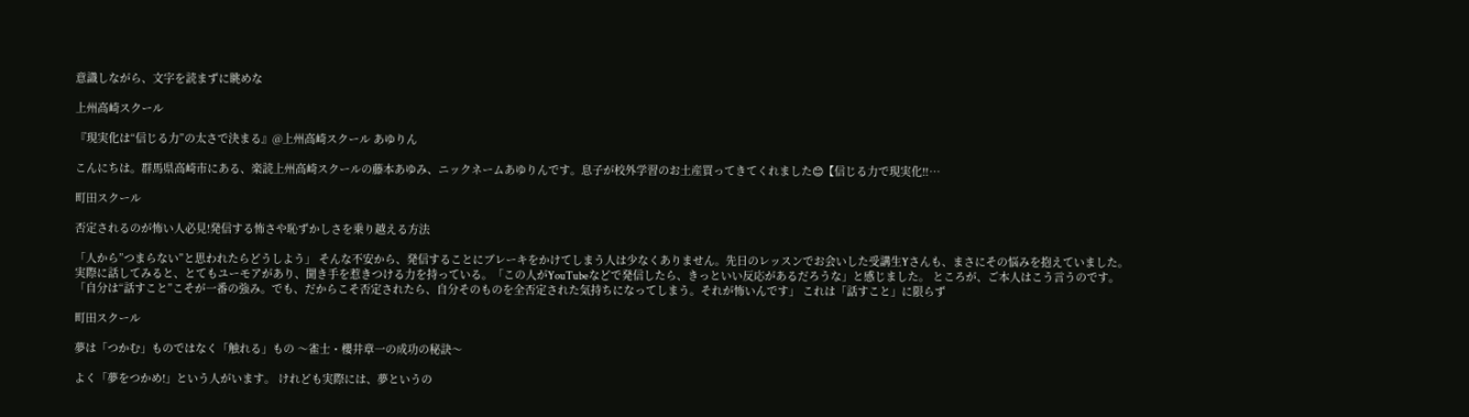意識しながら、文字を読まずに眺めな

上州高崎スクール

『現実化は“信じる力”の太さで決まる』@上州高崎スクール あゆりん

こんにちは。群馬県高崎市にある、楽読上州高崎スクールの藤本あゆみ、ニックネームあゆりんです。息子が校外学習のお土産買ってきてくれました😊【信じる力で現実化‼…

町田スクール

否定されるのが怖い人必見!発信する怖さや恥ずかしさを乗り越える方法

「人から”つまらない”と思われたらどうしよう」 そんな不安から、発信することにブレーキをかけてしまう人は少なくありません。先日のレッスンでお会いした受講生Yさんも、まさにその悩みを抱えていました。 実際に話してみると、とてもユーモアがあり、聞き手を惹きつける力を持っている。「この人がYouTubeなどで発信したら、きっといい反応があるだろうな」と感じました。 ところが、ご本人はこう言うのです。 「自分は“話すこと”こそが一番の強み。でも、だからこそ否定されたら、自分そのものを全否定された気持ちになってしまう。それが怖いんです」 これは「話すこと」に限らず

町田スクール

夢は「つかむ」ものではなく「触れる」もの 〜雀士・櫻井章一の成功の秘訣〜

よく「夢をつかめ!」という人がいます。 けれども実際には、夢というの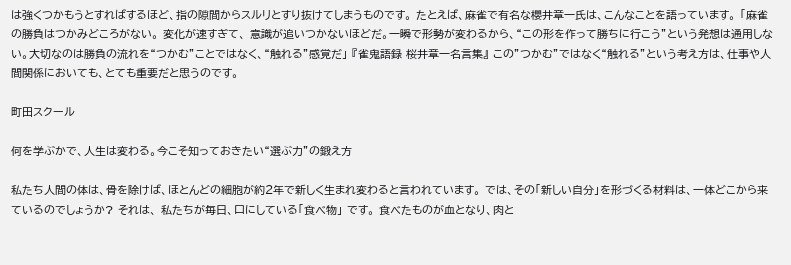は強くつかもうとすればするほど、指の隙間からスルリとすり抜けてしまうものです。 たとえば、麻雀で有名な櫻井章一氏は、こんなことを語っています。 「麻雀の勝負はつかみどころがない。 変化が速すぎて、 意識が追いつかないほどだ。一瞬で形勢が変わるから、“この形を作って勝ちに行こう”という発想は通用しない。大切なのは勝負の流れを“つかむ”ことではなく、“触れる”感覚だ」 『雀鬼語録 桜井章一名言集』 この”つかむ”ではなく“触れる”という考え方は、仕事や人間関係においても、とても重要だと思うのです。

町田スクール

何を学ぶかで、人生は変わる。今こそ知っておきたい“選ぶ力”の鍛え方

私たち人間の体は、骨を除けば、ほとんどの細胞が約2年で新しく生まれ変わると言われています。 では、その「新しい自分」を形づくる材料は、一体どこから来ているのでしょうか? それは、 私たちが毎日、口にしている「食べ物」 です。 食べたものが血となり、肉と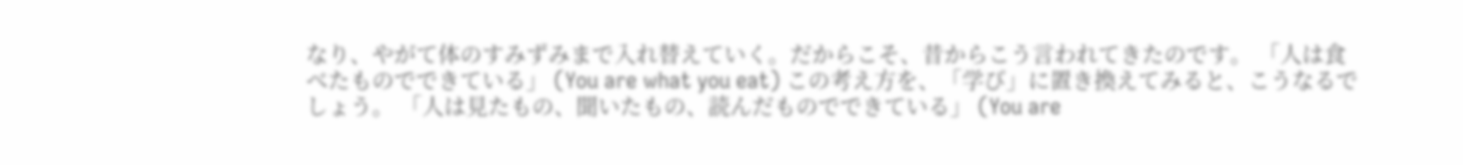なり、やがて体のすみずみまで入れ替えていく。だからこそ、昔からこう言われてきたのです。 「人は食べたものでできている」 (You are what you eat) この考え方を、「学び」に置き換えてみると、こうなるでしょう。 「人は見たもの、聞いたもの、読んだものでできている」 (You are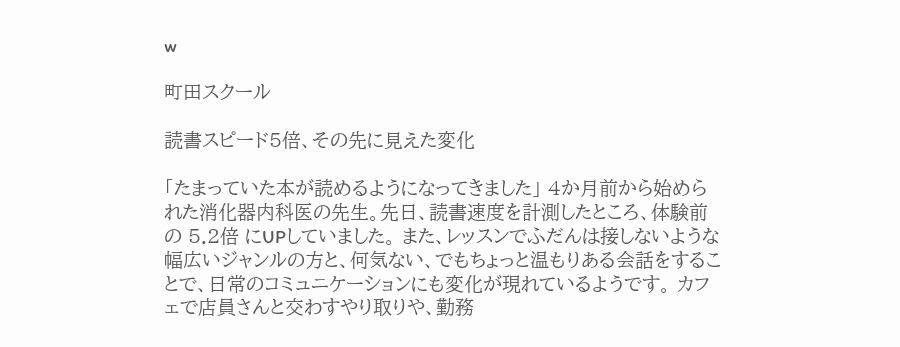w

町田スクール

読書スピード5倍、その先に見えた変化

「たまっていた本が読めるようになってきました」 4か月前から始められた消化器内科医の先生。先日、読書速度を計測したところ、体験前の 5.2倍 にUPしていました。 また、レッスンでふだんは接しないような幅広いジャンルの方と、何気ない、でもちょっと温もりある会話をすることで、日常のコミュニケーションにも変化が現れているようです。 カフェで店員さんと交わすやり取りや、勤務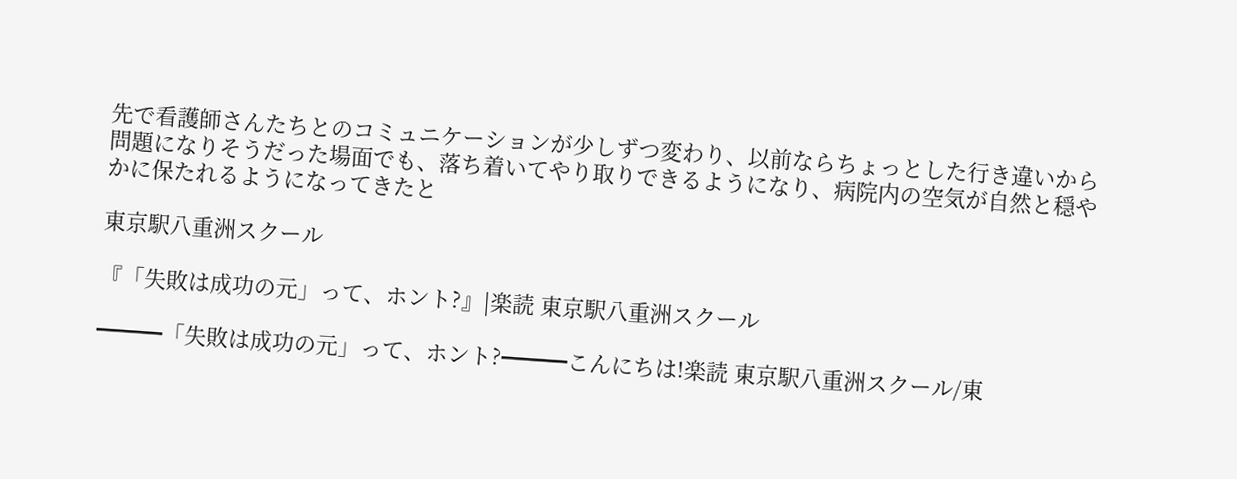先で看護師さんたちとのコミュニケーションが少しずつ変わり、以前ならちょっとした行き違いから問題になりそうだった場面でも、落ち着いてやり取りできるようになり、病院内の空気が自然と穏やかに保たれるようになってきたと

東京駅八重洲スクール

『「失敗は成功の元」って、ホント?』|楽読 東京駅八重洲スクール

━━━「失敗は成功の元」って、ホント?━━━こんにちは!楽読 東京駅八重洲スクール/東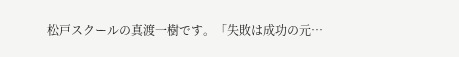松戸スクールの真渡一樹です。「失敗は成功の元…